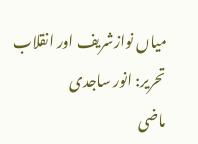میاں نوازشریف اور انقلاب
تحریر: انور ساجدی
ماضی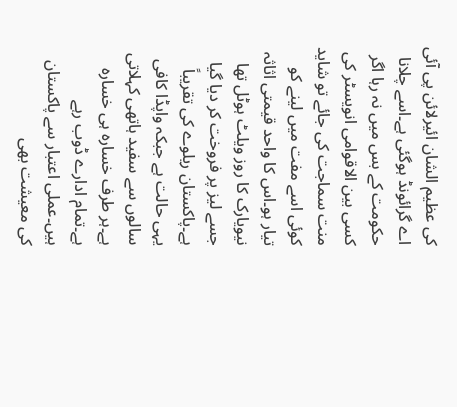کی عظیم الشان ائیرلائن پی آئی اے گرائونڈ ہوگئی ہے۔اسے چلانا حکومت کے بس میں نہ رہا اگر کسی بین الاقوامی انویسٹر کی منت سماجت کی جائے تو شاید کوئی اسے مفت میں لینے کو تیار ہو۔اس کا واحد قیمتی اثاثہ نیویارک کا روز ویلٹ ہوٹل تھا جسے لیز پر فروخت کر دیا گیا ہے۔پاکستان ریلوے کی تقریباً یہی حالت ہے جبکہ واپڈا کافی سالوں سے سفید ہاتھی کہلاتی ہے۔ہر طرف خسارہ ہی خسارہ ہے۔تمام ادارے ڈوب رہے ہیں۔عملی اعتبار سے پاکستان کی معیشت بھی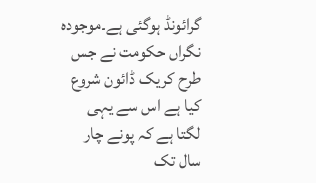گرائونڈ ہوگئی ہے۔موجودہ نگراں حکومت نے جس طرح کریک ڈائون شروع کیا ہے اس سے یہی لگتا ہے کہ پونے چار سال تک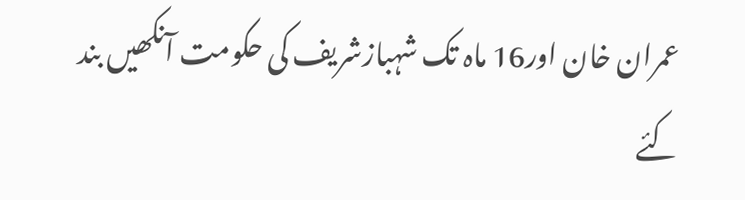عمران خان اور16 ماہ تک شہبازشریف کی حکومت آنکھیں بند کئے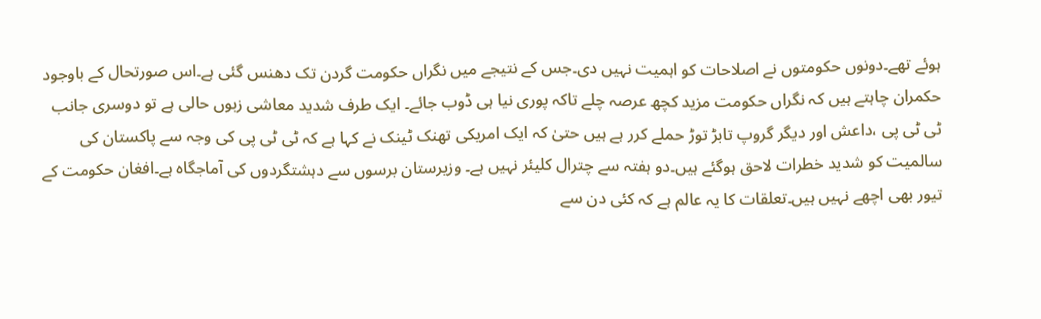ہوئے تھے۔دونوں حکومتوں نے اصلاحات کو اہمیت نہیں دی۔جس کے نتیجے میں نگراں حکومت گردن تک دھنس گئی ہے۔اس صورتحال کے باوجود حکمران چاہتے ہیں کہ نگراں حکومت مزید کچھ عرصہ چلے تاکہ پوری نیا ہی ڈوب جائے۔ ایک طرف شدید معاشی زبوں حالی ہے تو دوسری جانب ٹی ٹی پی ،داعش اور دیگر گروپ تابڑ توڑ حملے کرر ہے ہیں حتیٰ کہ ایک امریکی تھنک ٹینک نے کہا ہے کہ ٹی ٹی پی کی وجہ سے پاکستان کی سالمیت کو شدید خطرات لاحق ہوگئے ہیں۔دو ہفتہ سے چترال کلیئر نہیں ہے۔ وزیرستان برسوں سے دہشتگردوں کی آماجگاہ ہے۔افغان حکومت کے تیور بھی اچھے نہیں ہیں۔تعلقات کا یہ عالم ہے کہ کئی دن سے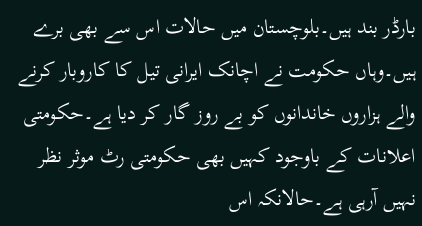بارڈر بند ہیں۔بلوچستان میں حالات اس سے بھی برے ہیں۔وہاں حکومت نے اچانک ایرانی تیل کا کاروبار کرنے والے ہزاروں خاندانوں کو بے روز گار کر دیا ہے۔حکومتی اعلانات کے باوجود کہیں بھی حکومتی رٹ موثر نظر نہیں آرہی ہے۔حالانکہ اس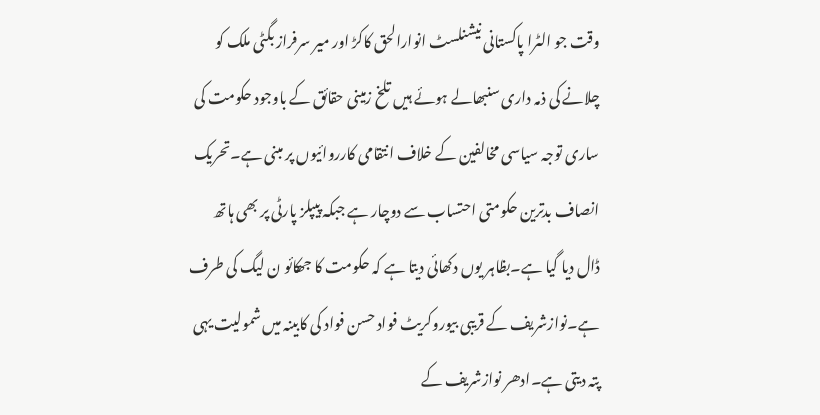وقت جو الٹرا پاکستانی نیشنلسٹ انوارالحق کاکڑ اور میر سرفراز بگٹی ملک کو چلانے کی ذمہ داری سنبھالے ہوئے ہیں تلخ زمینی حقائق کے باوجود حکومت کی ساری توجہ سیاسی مخالفین کے خلاف انتقامی کارروائیوں پر مبنی ہے۔تحریک انصاف بدترین حکومتی احتساب سے دوچار ہے جبکہ پیپلز پارٹی پر بھی ہاتھ ڈال دیا گیا ہے۔بظاہر یوں دکھائی دیتا ہے کہ حکومت کا جھکائو ن لیگ کی طرف ہے۔نوازشریف کے قریبی بیوروکریٹ فواد حسن فواد کی کابینہ میں شمولیت یہی پتہ دیتی ہے۔ادھر نوازشریف کے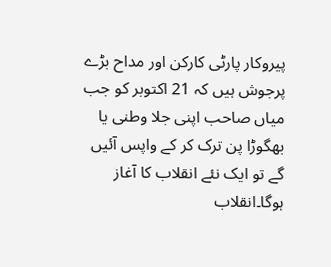پیروکار پارٹی کارکن اور مداح بڑے پرجوش ہیں کہ 21 اکتوبر کو جب میاں صاحب اپنی جلا وطنی یا بھگوڑا پن ترک کر کے واپس آئیں گے تو ایک نئے انقلاب کا آغاز ہوگا۔انقلاب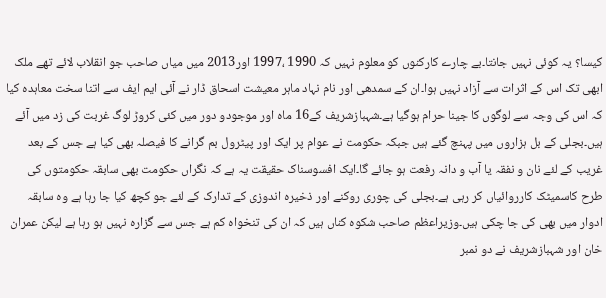کیسا؟ یہ کوئی نہیں جانتا۔بے چارے کارکنوں کو معلوم نہیں کہ 1990 ،1997 اور2013 میں میاں صاحب جو انقلاب لائے تھے ملک ابھی تک اس کے اثرات سے آزاد نہیں ہوا۔ان کے سمدھی اور نام نہاد ماہر معیشت اسحاق ڈار نے آئی ایم ایف سے اتنا سخت معاہدہ کیا کہ اس کی وجہ سے لوگوں کا جینا حرام ہوگیا ہے۔شہبازشریف کے16 ماہ اور موجودو دور میں کئی کروڑ لوگ غربت کی زد میں آئے ہیں۔بجلی کے بل ہزاروں میں پہنچ گئے ہیں جبکہ حکومت نے عوام پر ایک اور پیٹرول بم گرانے کا فیصلہ بھی کیا ہے جس کے بعد غریب کے لئے نان و نفقہ یا آب و دانہ رفعت ہو جائے گا۔ایک افسوسناک حقیقت یہ ہے کہ نگراں حکومت بھی سابقہ حکومتوں کی طرح کاسمیٹک کارروائیاں کر رہی ہے۔بجلی کی چوری روکنے اور ذخیرہ اندوزی کے تدارک کے لئے جو کچھ کیا جا رہا ہے وہ سابقہ ادوار میں بھی کی جا چکی ہیں۔وزیراعظم صاحب شکوہ کناں ہیں کہ ان کی تنخواہ کم ہے جس سے گزارہ نہیں ہو رہا ہے لیکن عمران خان اور شہبازشریف نے دو نمبر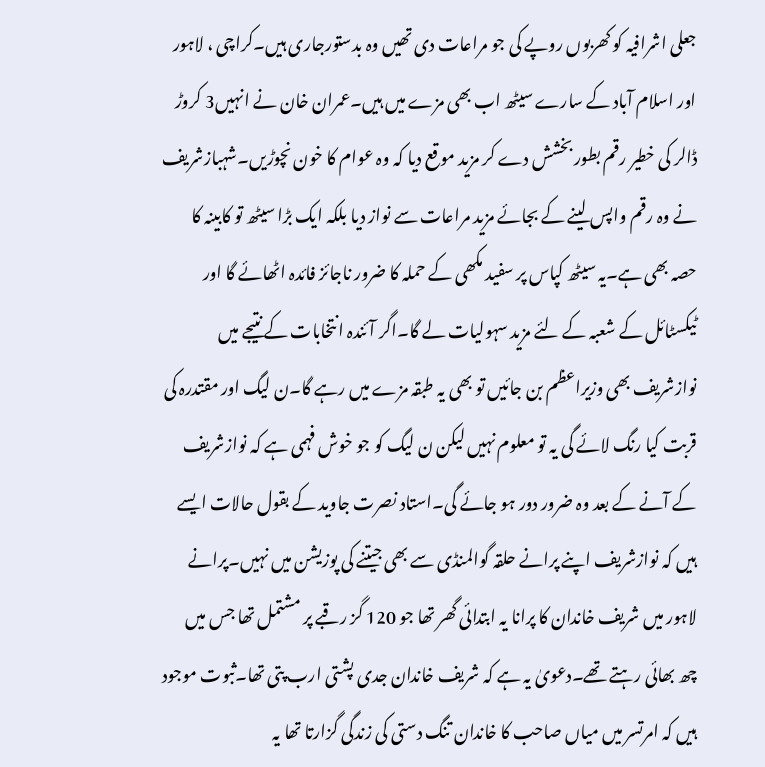جعلی اشرافیہ کو کھربوں روپے کی جو مراعات دی تھیں وہ بدستورجاری ہیں۔کراچی ، لاہور اور اسلام آباد کے سارے سیٹھ اب بھی مزے میں ہیں۔عمران خان نے انہیں3 کروڑ ڈالر کی خطیر رقم بطور بخشش دے کر مزید موقع دیا کہ وہ عوام کا خون نچوڑیں۔شہبازشریف نے وہ رقم واپس لینے کے بجائے مزید مراعات سے نواز دیا بلکہ ایک بڑا سیٹھ تو کابینہ کا حصہ بھی ہے۔یہ سیٹھ کپاس پر سفید مکھی کے حملہ کا ضرور ناجائز فائدہ اٹھائے گا اور ٹیکسٹائل کے شعبہ کے لئے مزید سہولیات لے گا۔اگر آئندہ انتخابات کے نتیجے میں نوازشریف بھی وزیراعظم بن جائیں تو بھی یہ طبقہ مزے میں رہے گا۔ن لیگ اور مقتدرہ کی قربت کیا رنگ لائے گی یہ تو معلوم نہیں لیکن ن لیگ کو جو خوش فہمی ہے کہ نوازشریف کے آنے کے بعد وہ ضرور دور ہو جائے گی۔استاد نصرت جاوید کے بقول حالات ایسے ہیں کہ نوازشریف اپنے پرانے حلقہ گوالمنڈی سے بھی جیتنے کی پوزیشن میں نہیں۔پرانے لاہور میں شریف خاندان کا پرانا یہ ابتدائی گھر تھا جو 120 گز رقبے پر مشتمل تھا جس میں چھ بھائی رہتے تھے۔دعویٰ یہ ہے کہ شریف خاندان جدی پشتی ارب پتی تھا۔ثبوت موجود ہیں کہ امرتسر میں میاں صاحب کا خاندان تنگ دستی کی زندگی گزارتا تھا یہ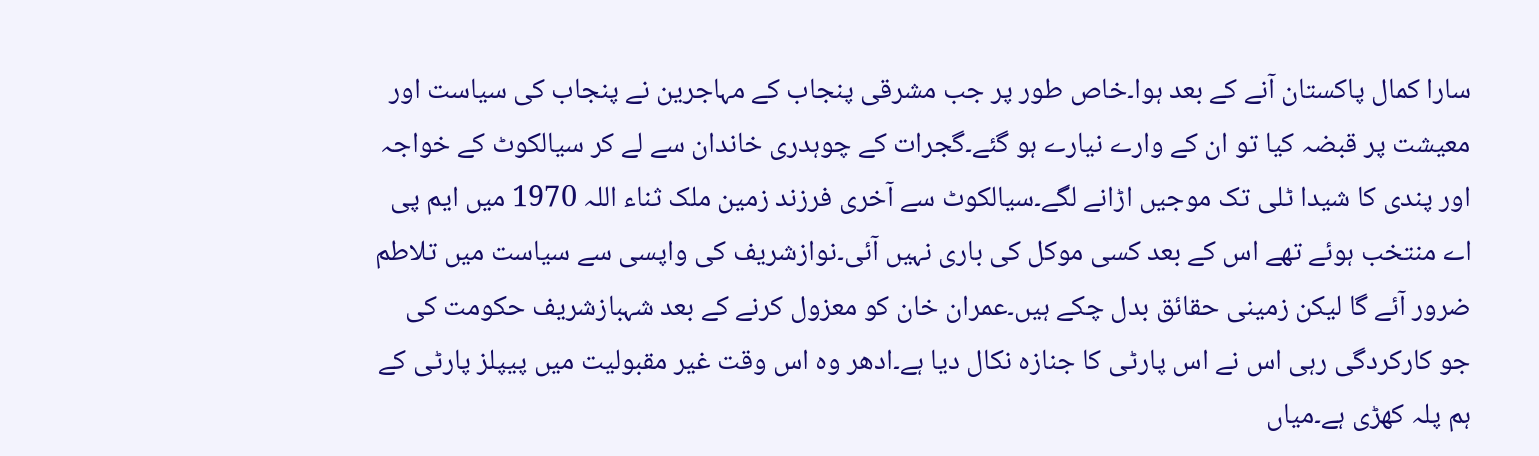سارا کمال پاکستان آنے کے بعد ہوا۔خاص طور پر جب مشرقی پنجاب کے مہاجرین نے پنجاب کی سیاست اور معیشت پر قبضہ کیا تو ان کے وارے نیارے ہو گئے۔گجرات کے چوہدری خاندان سے لے کر سیالکوٹ کے خواجہ اور پندی کا شیدا ٹلی تک موجیں اڑانے لگے۔سیالکوٹ سے آخری فرزند زمین ملک ثناء اللہ 1970 میں ایم پی اے منتخب ہوئے تھے اس کے بعد کسی موکل کی باری نہیں آئی۔نوازشریف کی واپسی سے سیاست میں تلاطم ضرور آئے گا لیکن زمینی حقائق بدل چکے ہیں۔عمران خان کو معزول کرنے کے بعد شہبازشریف حکومت کی جو کارکردگی رہی اس نے اس پارٹی کا جنازہ نکال دیا ہے۔ادھر وہ اس وقت غیر مقبولیت میں پیپلز پارٹی کے ہم پلہ کھڑی ہے۔میاں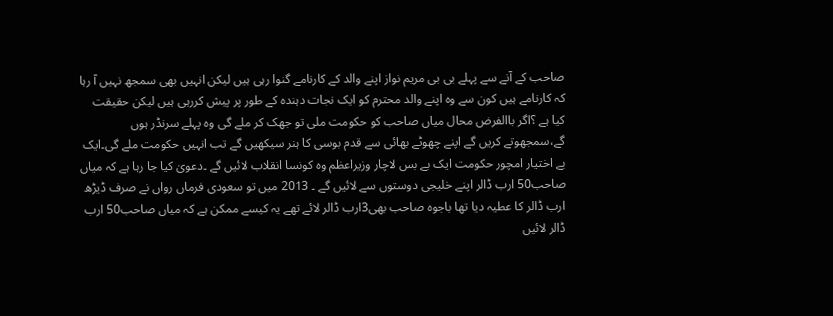صاحب کے آنے سے پہلے بی بی مریم نواز اپنے والد کے کارنامے گنوا رہی ہیں لیکن انہیں بھی سمجھ نہیں آ رہا کہ کارنامے ہیں کون سے وہ اپنے والد محترم کو ایک نجات دہندہ کے طور پر پیش کررہی ہیں لیکن حقیقت کیا ہے ؟اگر باالفرض محال میاں صاحب کو حکومت ملی تو جھک کر ملے گی وہ پہلے سرنڈر ہوں گے،سمجھوتے کریں گے اپنے چھوٹے بھائی سے قدم بوسی کا ہنر سیکھیں گے تب انہیں حکومت ملے گی۔ایک بے اختیار امچور حکومت ایک بے بس لاچار وزیراعظم وہ کونسا انقلاب لائیں گے ۔دعویٰ کیا جا رہا ہے کہ میاں صاحب50 ارب ڈالر اپنے خلیجی دوستوں سے لائیں گے ۔ 2013 میں تو سعودی فرماں رواں نے صرف ڈیڑھ ارب ڈالر کا عطیہ دیا تھا باجوہ صاحب بھی3ارب ڈالر لائے تھے یہ کیسے ممکن ہے کہ میاں صاحب50 ارب ڈالر لائیں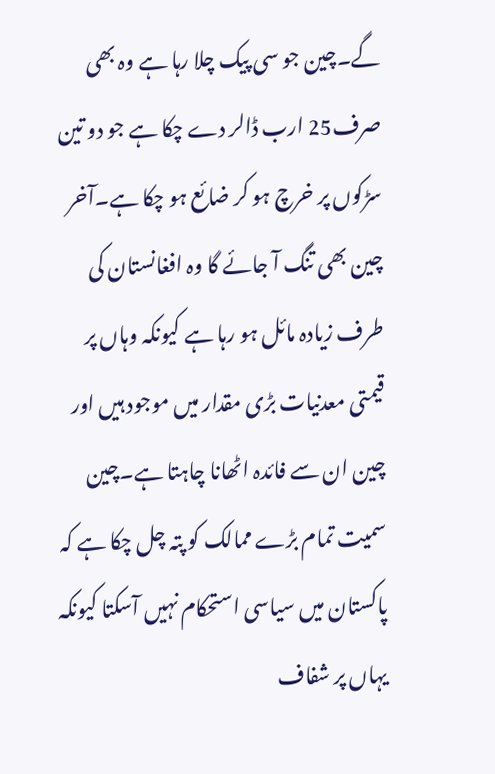گے۔چین جو سی پیک چلا رہا ہے وہ بھی صرف25 ارب ڈالر دے چکا ہے جو دو تین سڑکوں پر خرچ ہو کر ضائع ہو چکا ہے۔آخر چین بھی تنگ آ جائے گا وہ افغانستان کی طرف زیادہ مائل ہو رہا ہے کیونکہ وہاں پر قیمتی معدنیات بڑی مقدار میں موجود ہیں اور چین ان سے فائدہ اٹھانا چاہتا ہے۔چین سمیت تمام بڑے ممالک کو پتہ چل چکا ہے کہ پاکستان میں سیاسی استحکام نہیں آسکتا کیونکہ یہاں پر شفاف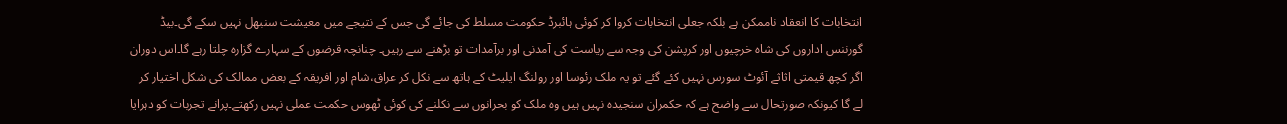انتخابات کا انعقاد ناممکن ہے بلکہ جعلی انتخابات کروا کر کوئی ہائبرڈ حکومت مسلط کی جائے گی جس کے نتیجے میں معیشت سنبھل نہیں سکے گی۔بیڈ گورننس اداروں کی شاہ خرچیوں اور کرپشن کی وجہ سے ریاست کی آمدنی اور برآمدات تو بڑھنے سے رہیں۔ چنانچہ قرضوں کے سہارے گزارہ چلتا رہے گا۔اس دوران اگر کچھ قیمتی اثاثے آئوٹ سورس نہیں کئے گئے تو یہ ملک رئوسا اور رولنگ ایلیٹ کے ہاتھ سے نکل کر عراق،شام اور افریقہ کے بعض ممالک کی شکل اختیار کر لے گا کیونکہ صورتحال سے واضح ہے کہ حکمران سنجیدہ نہیں ہیں وہ ملک کو بحرانوں سے نکلنے کی کوئی ٹھوس حکمت عملی نہیں رکھتے۔پرانے تجربات کو دہرایا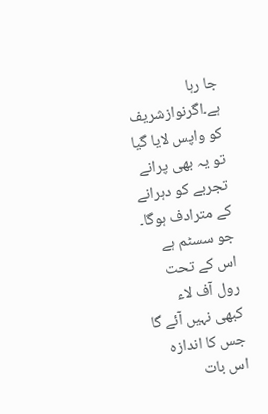جا رہا ہے۔اگرنوازشریف کو واپس لایا گیا تو یہ بھی پرانے تجربے کو دہرانے کے مترادف ہوگا۔ جو سسٹم ہے اس کے تحت رول آف لاء کبھی نہیں آئے گا جس کا اندازہ اس بات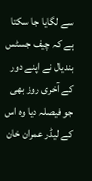سے لگایا جا سکتا ہے کہ چیف جسٹس بندیال نے اپنے دور کے آخری روز بھی جو فیصلہ دیا وہ اس کے لیڈر عمران خان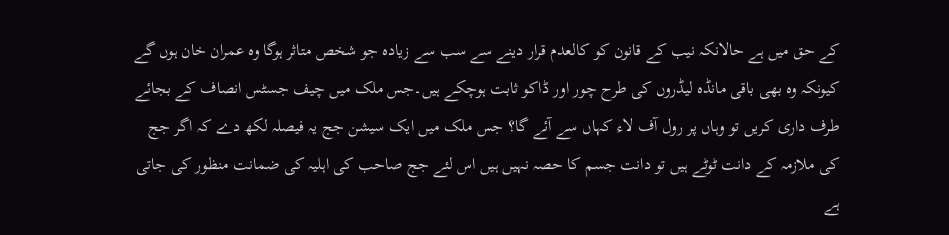کے حق میں ہے حالانکہ نیب کے قانون کو کالعدم قرار دینے سے سب سے زیادہ جو شخص متاثر ہوگا وہ عمران خان ہوں گے کیونکہ وہ بھی باقی مانڈہ لیڈروں کی طرح چور اور ڈاکو ثابت ہوچکے ہیں۔جس ملک میں چیف جسٹس انصاف کے بجائے طرف داری کریں تو وہاں پر رول آف لاء کہاں سے آئے گا؟ جس ملک میں ایک سیشن جج یہ فیصلہ لکھ دے کہ اگر جج کی ملازمہ کے دانت ٹوٹے ہیں تو دانت جسم کا حصہ نہیں ہیں اس لئے جج صاحب کی اہلیہ کی ضمانت منظور کی جاتی ہے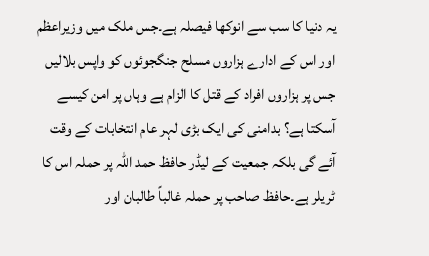یہ دنیا کا سب سے انوکھا فیصلہ ہے۔جس ملک میں وزیراعظم اور اس کے ادارے ہزاروں مسلح جنگجوئوں کو واپس بلالیں جس پر ہزاروں افراد کے قتل کا الزام ہے وہاں پر امن کیسے آسکتا ہے؟ بدامنی کی ایک بڑی لہر عام انتخابات کے وقت آئے گی بلکہ جمعیت کے لیڈر حافظ حمد اللہ پر حملہ اس کا ٹریلر ہے۔حافظ صاحب پر حملہ غالباً طالبان اور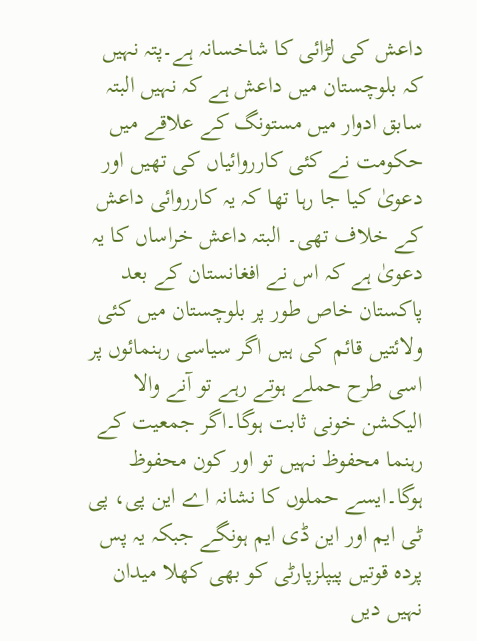داعش کی لڑائی کا شاخسانہ ہے۔پتہ نہیں کہ بلوچستان میں داعش ہے کہ نہیں البتہ سابق ادوار میں مستونگ کے علاقے میں حکومت نے کئی کارروائیاں کی تھیں اور دعویٰ کیا جا رہا تھا کہ یہ کارروائی داعش کے خلاف تھی۔ البتہ داعش خراساں کا یہ دعویٰ ہے کہ اس نے افغانستان کے بعد پاکستان خاص طور پر بلوچستان میں کئی ولائتیں قائم کی ہیں اگر سیاسی رہنمائوں پر اسی طرح حملے ہوتے رہے تو آنے والا الیکشن خونی ثابت ہوگا۔اگر جمعیت کے رہنما محفوظ نہیں تو اور کون محفوظ ہوگا۔ایسے حملوں کا نشانہ اے این پی، پی ٹی ایم اور این ڈی ایم ہونگے جبکہ یہ پس پردہ قوتیں پیپلزپارٹی کو بھی کھلا میدان نہیں دیں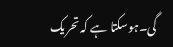گی۔ہوسکتا ہے کہ تحریک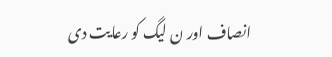انصاف اور ن لیگ کو رعایت دی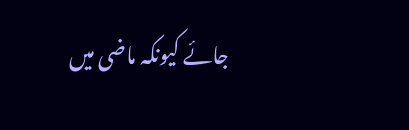جائے کیونکہ ماضی میں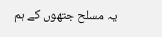یہ مسلح جتھوں کے ہم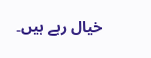خیال رہے ہیں۔